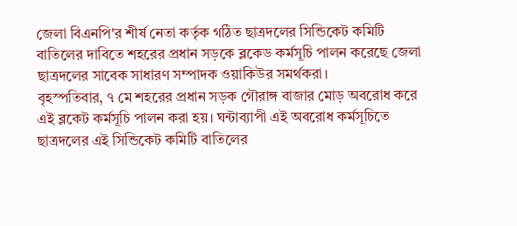জেলা বিএনপি'র শীর্ষ নেতা কর্তৃক গঠিত ছাত্রদলের সিন্ডিকেট কমিটি বাতিলের দাবিতে শহরের প্রধান সড়কে ব্লকেড কর্মসূচি পালন করেছে জেলা ছাত্রদলের সাবেক সাধারণ সম্পাদক ওয়াকিউর সমর্থকরা।
বৃহস্পতিবার, ৭ মে শহরের প্রধান সড়ক গৌরাঙ্গ বাজার মোড় অবরোধ করে এই ব্লকেট কর্মসূচি পালন করা হয়। ঘন্টাব্যাপী এই অবরোধ কর্মসূচিতে ছাত্রদলের এই সিন্ডিকেট কমিটি বাতিলের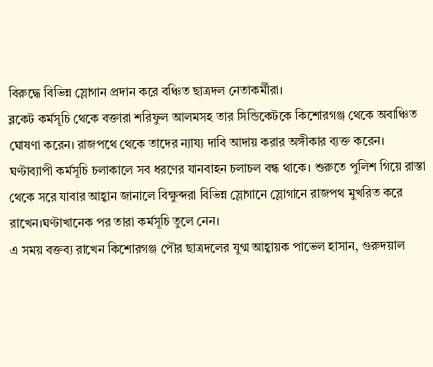বিরুদ্ধে বিভিন্ন স্লোগান প্রদান করে বঞ্চিত ছাত্রদল নেতাকর্মীরা।
ব্লকেট কর্মসূচি থেকে বক্তারা শরিফুল আলমসহ তার সিন্ডিকেটকে কিশোরগঞ্জ থেকে অবাঞ্চিত ঘোষণা করেন। রাজপথে থেকে তাদের ন্যায্য দাবি আদায় করার অঙ্গীকার ব্যক্ত করেন। ঘণ্টাব্যাপী কর্মসূচি চলাকালে সব ধরণের যানবাহন চলাচল বন্ধ থাকে। শুরুতে পুলিশ গিয়ে রাস্তা থেকে সরে যাবার আহ্বান জানালে বিক্ষুব্দরা বিভিন্ন স্লোগানে স্লোগানে রাজপথ মুখরিত করে রাখেন।ঘণ্টাখানেক পর তারা কর্মসূচি তুলে নেন।
এ সময় বক্তব্য রাখেন কিশোরগঞ্জ পৌর ছাত্রদলের যুগ্ম আহ্বায়ক পাভেল হাসান, গুরুদয়াল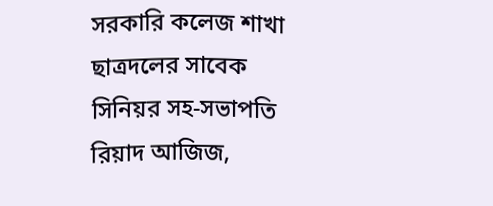সরকারি কলেজ শাখা ছাত্রদলের সাবেক সিনিয়র সহ-সভাপতি রিয়াদ আজিজ,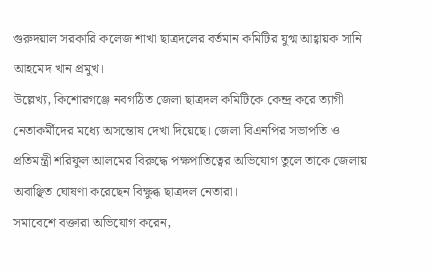গুরুদয়াল সরকারি কলেজ শাখা ছাত্রদলের বর্তমান কমিটির যুগ্ম আহ্বায়ক সানি আহমেদ খান প্রমুখ।
উল্লেখ্য, কিশোরগঞ্জে নবগঠিত জেলা ছাত্রদল কমিটিকে কেন্দ্র করে ত্যাগী নেতাকর্মীদের মধ্যে অসন্তোষ দেখা দিয়েছে। জেলা বিএনপির সভাপতি ও প্রতিমন্ত্রী শরিফুল আলমের বিরুদ্ধে পক্ষপাতিত্বের অভিযোগ তুলে তাকে জেলায় অবাঞ্ছিত ঘোষণা করেছেন বিক্ষুব্ধ ছাত্রদল নেতারা।
সমাবেশে বক্তারা অভিযোগ করেন,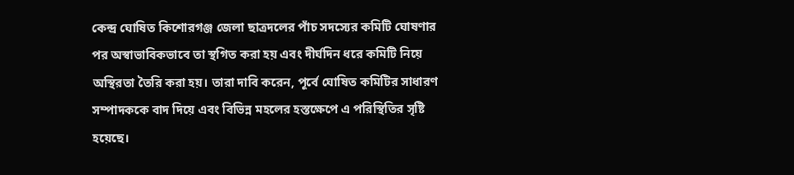কেন্দ্র ঘোষিত কিশোরগঞ্জ জেলা ছাত্রদলের পাঁচ সদস্যের কমিটি ঘোষণার পর অস্বাভাবিকভাবে তা স্থগিত করা হয় এবং দীর্ঘদিন ধরে কমিটি নিয়ে অস্থিরতা তৈরি করা হয়। তারা দাবি করেন, পূর্বে ঘোষিত কমিটির সাধারণ সম্পাদককে বাদ দিয়ে এবং বিভিন্ন মহলের হস্তক্ষেপে এ পরিস্থিতির সৃষ্টি হয়েছে।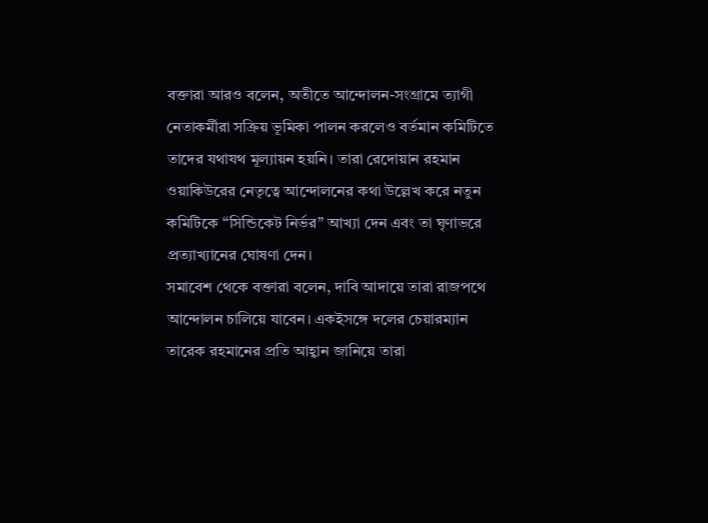বক্তারা আরও বলেন, অতীতে আন্দোলন-সংগ্রামে ত্যাগী নেতাকর্মীরা সক্রিয় ভূমিকা পালন করলেও বর্তমান কমিটিতে তাদের যথাযথ মূল্যায়ন হয়নি। তারা রেদোয়ান রহমান ওয়াকিউরের নেতৃত্বে আন্দোলনের কথা উল্লেখ করে নতুন কমিটিকে “সিন্ডিকেট নির্ভর” আখ্যা দেন এবং তা ঘৃণাভরে প্রত্যাখ্যানের ঘোষণা দেন।
সমাবেশ থেকে বক্তারা বলেন, দাবি আদায়ে তারা রাজপথে আন্দোলন চালিয়ে যাবেন। একইসঙ্গে দলের চেয়ারম্যান তারেক রহমানের প্রতি আহ্বান জানিয়ে তারা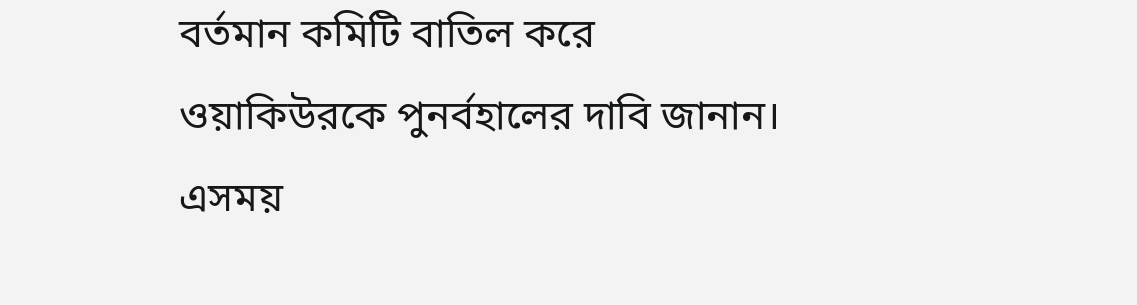বর্তমান কমিটি বাতিল করে ওয়াকিউরকে পুনর্বহালের দাবি জানান।
এসময়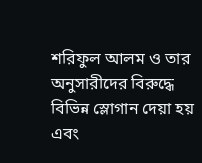শরিফুল আলম ও তার অনুসারীদের বিরুদ্ধে বিভিন্ন স্লোগান দেয়া হয় এবং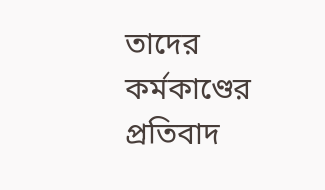তাদের কর্মকাণ্ডের প্রতিবাদ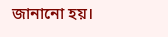জানানো হয়।